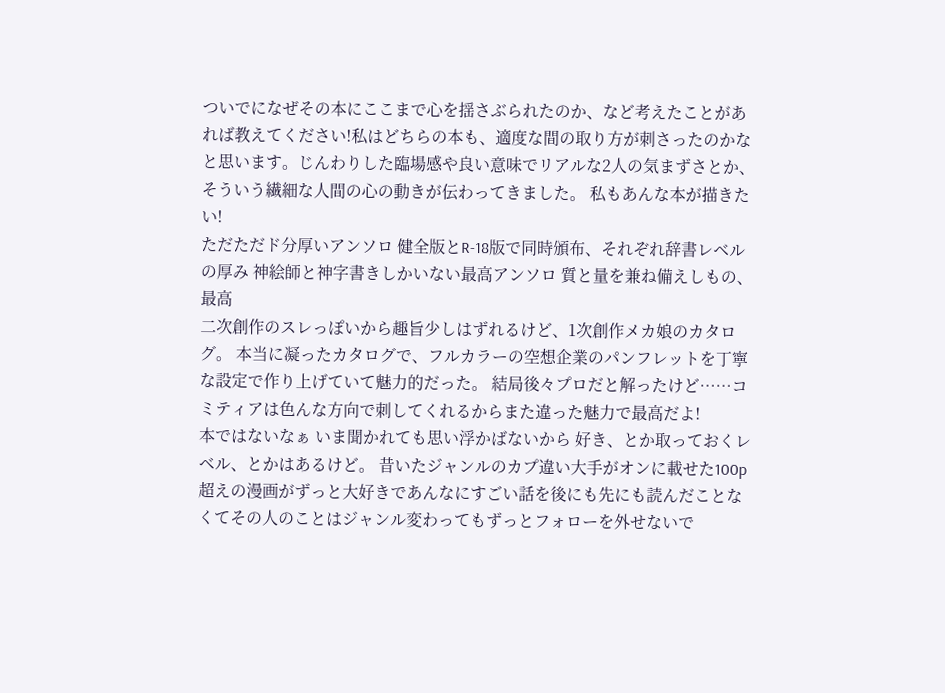ついでになぜその本にここまで心を揺さぶられたのか、など考えたことがあれば教えてください!私はどちらの本も、適度な間の取り方が刺さったのかなと思います。じんわりした臨場感や良い意味でリアルな2人の気まずさとか、そういう繊細な人間の心の動きが伝わってきました。 私もあんな本が描きたい!
ただただド分厚いアンソロ 健全版とR-18版で同時頒布、それぞれ辞書レベルの厚み 神絵師と神字書きしかいない最高アンソロ 質と量を兼ね備えしもの、最高
二次創作のスレっぽいから趣旨少しはずれるけど、1次創作メカ娘のカタログ。 本当に凝ったカタログで、フルカラーの空想企業のパンフレットを丁寧な設定で作り上げていて魅力的だった。 結局後々プロだと解ったけど……コミティアは色んな方向で刺してくれるからまた違った魅力で最高だよ!
本ではないなぁ いま聞かれても思い浮かばないから 好き、とか取っておくレベル、とかはあるけど。 昔いたジャンルのカプ違い大手がオンに載せた100p超えの漫画がずっと大好きであんなにすごい話を後にも先にも読んだことなくてその人のことはジャンル変わってもずっとフォローを外せないで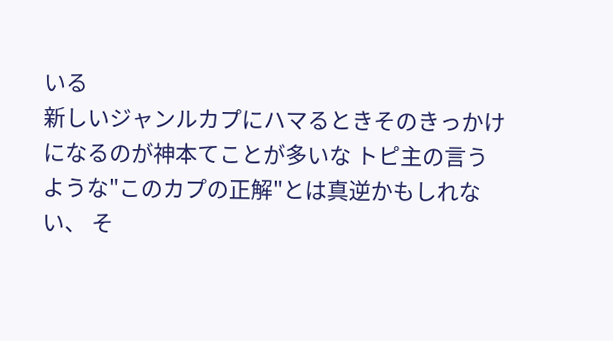いる
新しいジャンルカプにハマるときそのきっかけになるのが神本てことが多いな トピ主の言うような"このカプの正解"とは真逆かもしれない、 そ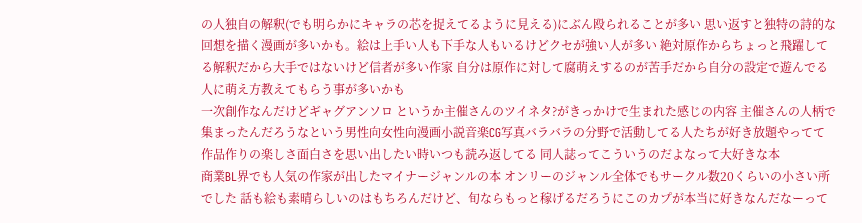の人独自の解釈(でも明らかにキャラの芯を捉えてるように見える)にぶん殴られることが多い 思い返すと独特の詩的な回想を描く漫画が多いかも。絵は上手い人も下手な人もいるけどクセが強い人が多い 絶対原作からちょっと飛躍してる解釈だから大手ではないけど信者が多い作家 自分は原作に対して腐萌えするのが苦手だから自分の設定で遊んでる人に萌え方教えてもらう事が多いかも
一次創作なんだけどギャグアンソロ というか主催さんのツイネタ?がきっかけで生まれた感じの内容 主催さんの人柄で集まったんだろうなという男性向女性向漫画小説音楽CG写真バラバラの分野で活動してる人たちが好き放題やってて作品作りの楽しさ面白さを思い出したい時いつも読み返してる 同人誌ってこういうのだよなって大好きな本
商業BL界でも人気の作家が出したマイナージャンルの本 オンリーのジャンル全体でもサークル数20くらいの小さい所でした 話も絵も素晴らしいのはもちろんだけど、旬ならもっと稼げるだろうにこのカプが本当に好きなんだなーって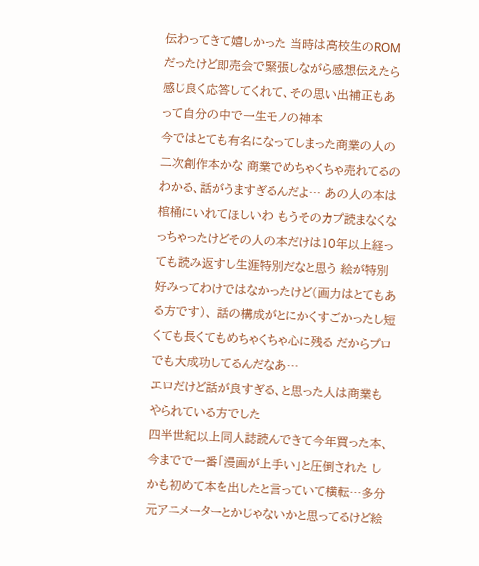伝わってきて嬉しかった 当時は高校生のROMだったけど即売会で緊張しながら感想伝えたら感じ良く応答してくれて、その思い出補正もあって自分の中で一生モノの神本
今ではとても有名になってしまった商業の人の二次創作本かな 商業でめちゃくちゃ売れてるのわかる、話がうますぎるんだよ… あの人の本は棺桶にいれてほしいわ もうそのカプ読まなくなっちゃったけどその人の本だけは10年以上経っても読み返すし生涯特別だなと思う 絵が特別好みってわけではなかったけど(画力はとてもある方です)、 話の構成がとにかくすごかったし短くても長くてもめちゃくちゃ心に残る だからプロでも大成功してるんだなあ…
エロだけど話が良すぎる、と思った人は商業もやられている方でした
四半世紀以上同人誌読んできて今年買った本、今までで一番「漫画が上手い」と圧倒された しかも初めて本を出したと言っていて横転…多分元アニメーターとかじゃないかと思ってるけど絵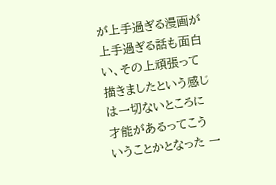が上手過ぎる漫画が上手過ぎる話も面白い、その上頑張って描きましたという感じは一切ないところに才能があるってこういうことかとなった 一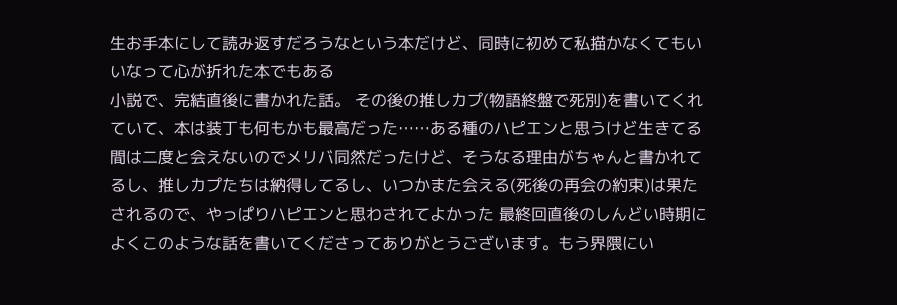生お手本にして読み返すだろうなという本だけど、同時に初めて私描かなくてもいいなって心が折れた本でもある
小説で、完結直後に書かれた話。 その後の推しカプ(物語終盤で死別)を書いてくれていて、本は装丁も何もかも最高だった……ある種のハピエンと思うけど生きてる間は二度と会えないのでメリバ同然だったけど、そうなる理由がちゃんと書かれてるし、推しカプたちは納得してるし、いつかまた会える(死後の再会の約束)は果たされるので、やっぱりハピエンと思わされてよかった 最終回直後のしんどい時期によくこのような話を書いてくださってありがとうございます。もう界隈にい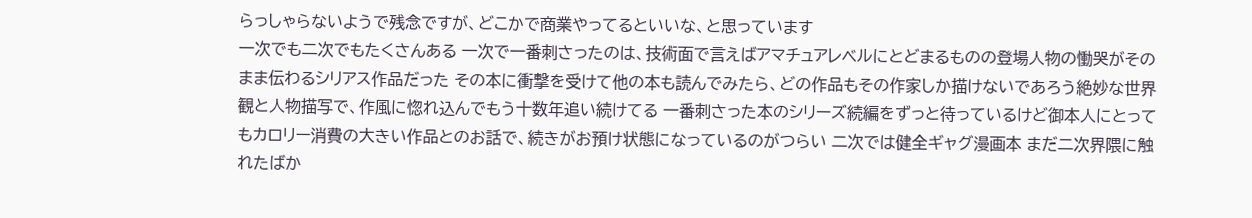らっしゃらないようで残念ですが、どこかで商業やってるといいな、と思っています
一次でも二次でもたくさんある 一次で一番刺さったのは、技術面で言えばアマチュアレベルにとどまるものの登場人物の慟哭がそのまま伝わるシリアス作品だった その本に衝撃を受けて他の本も読んでみたら、どの作品もその作家しか描けないであろう絶妙な世界観と人物描写で、作風に惚れ込んでもう十数年追い続けてる 一番刺さった本のシリーズ続編をずっと待っているけど御本人にとってもカロリー消費の大きい作品とのお話で、続きがお預け状態になっているのがつらい 二次では健全ギャグ漫画本 まだ二次界隈に触れたばか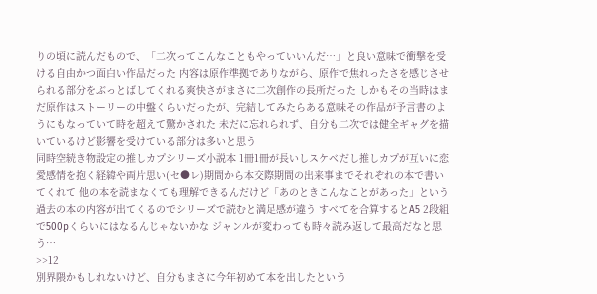りの頃に読んだもので、「二次ってこんなこともやっていいんだ…」と良い意味で衝撃を受ける自由かつ面白い作品だった 内容は原作準拠でありながら、原作で焦れったさを感じさせられる部分をぶっとばしてくれる爽快さがまさに二次創作の長所だった しかもその当時はまだ原作はストーリーの中盤くらいだったが、完結してみたらある意味その作品が予言書のようにもなっていて時を超えて驚かされた 未だに忘れられず、自分も二次では健全ギャグを描いているけど影響を受けている部分は多いと思う
同時空続き物設定の推しカプシリーズ小説本 1冊1冊が長いしスケベだし推しカプが互いに恋愛感情を抱く経緯や両片思い(セ●レ)期間から本交際期間の出来事までそれぞれの本で書いてくれて 他の本を読まなくても理解できるんだけど「あのときこんなことがあった」という過去の本の内容が出てくるのでシリーズで読むと満足感が違う すべてを合算するとA5 2段組で500pくらいにはなるんじゃないかな ジャンルが変わっても時々読み返して最高だなと思う…
>>12
別界隈かもしれないけど、自分もまさに今年初めて本を出したという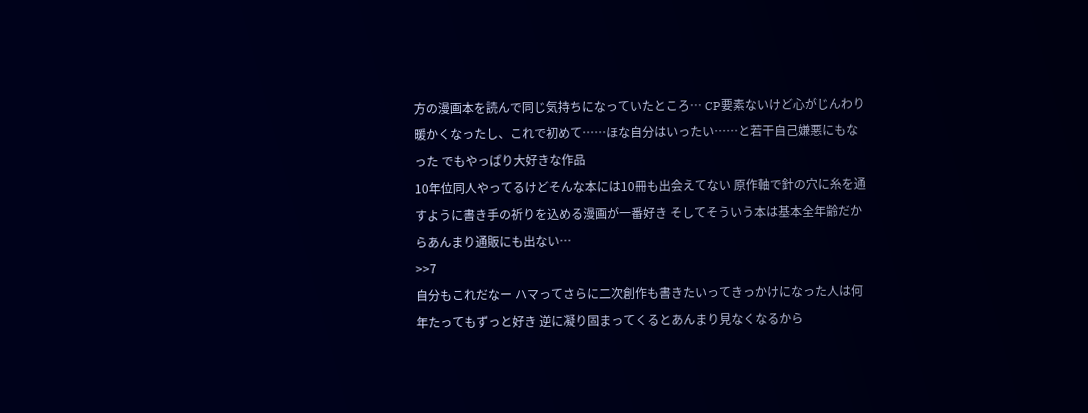方の漫画本を読んで同じ気持ちになっていたところ… CP要素ないけど心がじんわり暖かくなったし、これで初めて……ほな自分はいったい……と若干自己嫌悪にもなった でもやっぱり大好きな作品
10年位同人やってるけどそんな本には10冊も出会えてない 原作軸で針の穴に糸を通すように書き手の祈りを込める漫画が一番好き そしてそういう本は基本全年齢だからあんまり通販にも出ない…
>>7
自分もこれだなー ハマってさらに二次創作も書きたいってきっかけになった人は何年たってもずっと好き 逆に凝り固まってくるとあんまり見なくなるから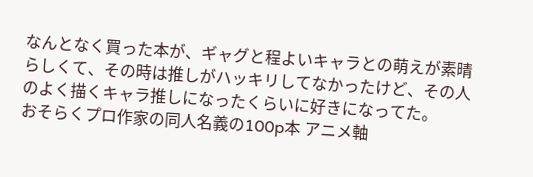なんとなく買った本が、ギャグと程よいキャラとの萌えが素晴らしくて、その時は推しがハッキリしてなかったけど、その人のよく描くキャラ推しになったくらいに好きになってた。
おそらくプロ作家の同人名義の100p本 アニメ軸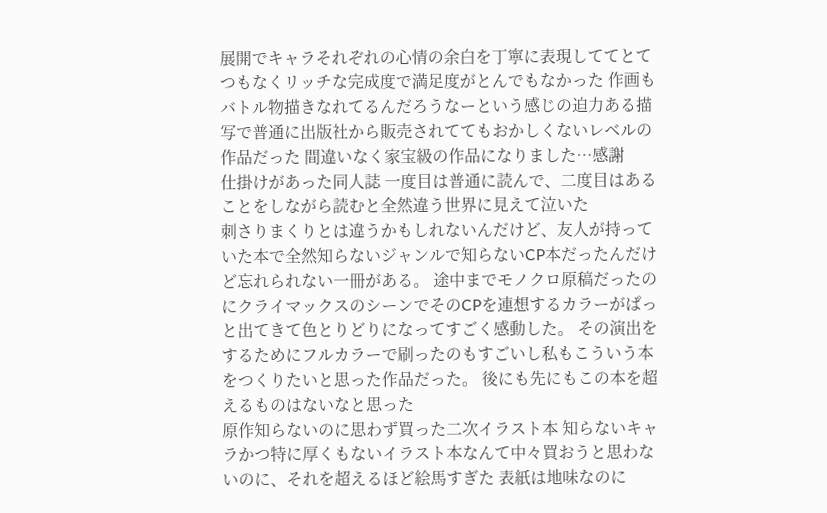展開でキャラそれぞれの心情の余白を丁寧に表現しててとてつもなくリッチな完成度で満足度がとんでもなかった 作画もバトル物描きなれてるんだろうなーという感じの迫力ある描写で普通に出版社から販売されててもおかしくないレベルの作品だった 間違いなく家宝級の作品になりました…感謝
仕掛けがあった同人誌 一度目は普通に読んで、二度目はあることをしながら読むと全然違う世界に見えて泣いた
刺さりまくりとは違うかもしれないんだけど、友人が持っていた本で全然知らないジャンルで知らないCP本だったんだけど忘れられない一冊がある。 途中までモノクロ原稿だったのにクライマックスのシーンでそのCPを連想するカラーがぱっと出てきて色とりどりになってすごく感動した。 その演出をするためにフルカラーで刷ったのもすごいし私もこういう本をつくりたいと思った作品だった。 後にも先にもこの本を超えるものはないなと思った
原作知らないのに思わず買った二次イラスト本 知らないキャラかつ特に厚くもないイラスト本なんて中々買おうと思わないのに、それを超えるほど絵馬すぎた 表紙は地味なのに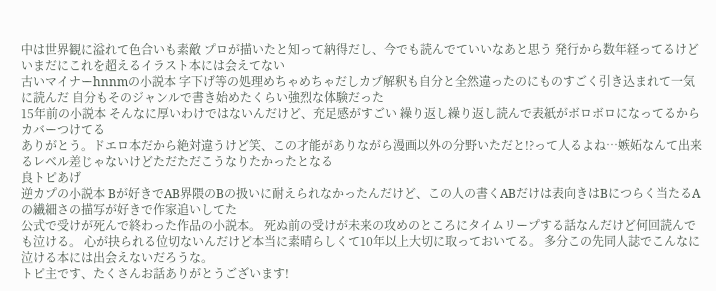中は世界観に溢れて色合いも素敵 プロが描いたと知って納得だし、今でも読んでていいなあと思う 発行から数年経ってるけどいまだにこれを超えるイラスト本には会えてない
古いマイナーhnnmの小説本 字下げ等の処理めちゃめちゃだしカプ解釈も自分と全然違ったのにものすごく引き込まれて一気に読んだ 自分もそのジャンルで書き始めたくらい強烈な体験だった
15年前の小説本 そんなに厚いわけではないんだけど、充足感がすごい 繰り返し繰り返し読んで表紙がボロボロになってるからカバーつけてる
ありがとう。ドエロ本だから絶対違うけど笑、この才能がありながら漫画以外の分野いただと!?って人るよね…嫉妬なんて出来るレベル差じゃないけどただただこうなりたかったとなる
良トピあげ
逆カプの小説本 Bが好きでAB界隈のBの扱いに耐えられなかったんだけど、この人の書くABだけは表向きはBにつらく当たるAの繊細さの描写が好きで作家追いしてた
公式で受けが死んで終わった作品の小説本。 死ぬ前の受けが未来の攻めのところにタイムリープする話なんだけど何回読んでも泣ける。 心が抉られる位切ないんだけど本当に素晴らしくて10年以上大切に取っておいてる。 多分この先同人誌でこんなに泣ける本には出会えないだろうな。
トピ主です、たくさんお話ありがとうございます!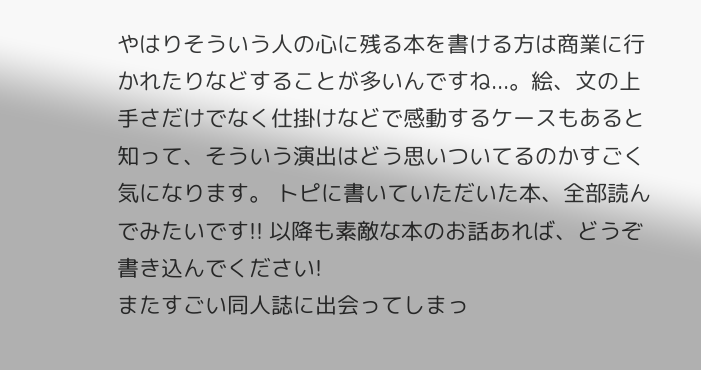やはりそういう人の心に残る本を書ける方は商業に行かれたりなどすることが多いんですね...。絵、文の上手さだけでなく仕掛けなどで感動するケースもあると知って、そういう演出はどう思いついてるのかすごく気になります。 トピに書いていただいた本、全部読んでみたいです!! 以降も素敵な本のお話あれば、どうぞ書き込んでください!
またすごい同人誌に出会ってしまっ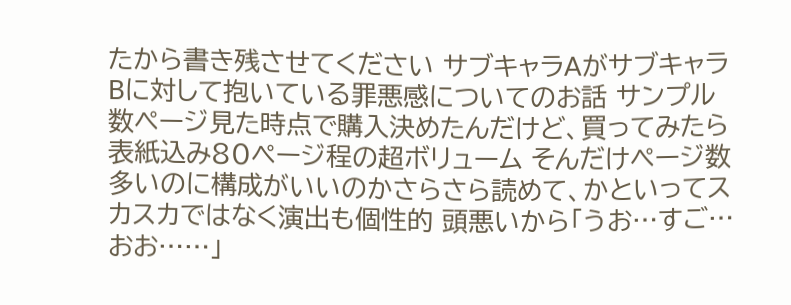たから書き残させてください サブキャラAがサブキャラBに対して抱いている罪悪感についてのお話 サンプル数ページ見た時点で購入決めたんだけど、買ってみたら表紙込み80ページ程の超ボリューム そんだけページ数多いのに構成がいいのかさらさら読めて、かといってスカスカではなく演出も個性的 頭悪いから「うお…すご…おお……」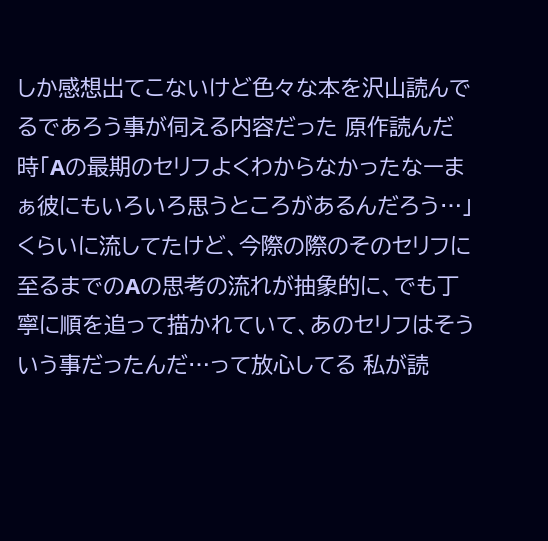しか感想出てこないけど色々な本を沢山読んでるであろう事が伺える内容だった 原作読んだ時「Aの最期のセリフよくわからなかったなーまぁ彼にもいろいろ思うところがあるんだろう…」くらいに流してたけど、今際の際のそのセリフに至るまでのAの思考の流れが抽象的に、でも丁寧に順を追って描かれていて、あのセリフはそういう事だったんだ…って放心してる 私が読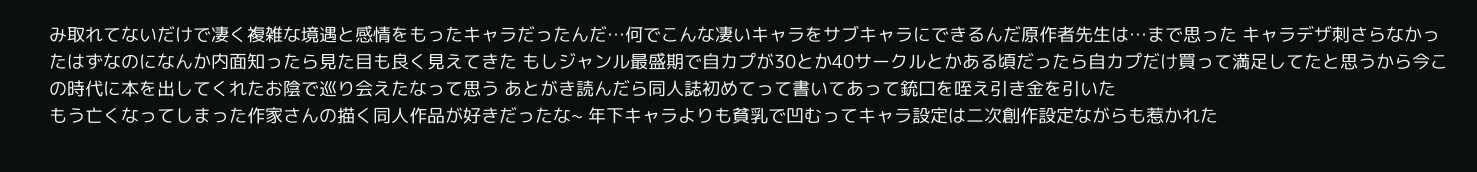み取れてないだけで凄く複雑な境遇と感情をもったキャラだったんだ…何でこんな凄いキャラをサブキャラにできるんだ原作者先生は…まで思った キャラデザ刺さらなかったはずなのになんか内面知ったら見た目も良く見えてきた もしジャンル最盛期で自カプが30とか40サークルとかある頃だったら自カプだけ買って満足してたと思うから今この時代に本を出してくれたお陰で巡り会えたなって思う あとがき読んだら同人誌初めてって書いてあって銃口を咥え引き金を引いた
もう亡くなってしまった作家さんの描く同人作品が好きだったな~ 年下キャラよりも貧乳で凹むってキャラ設定は二次創作設定ながらも惹かれた